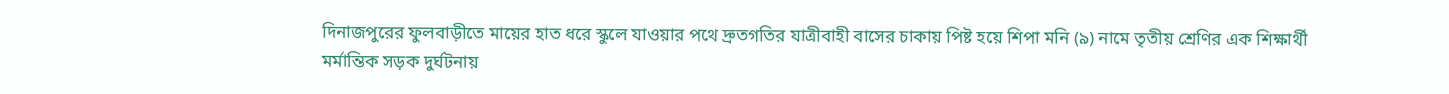দিনাজপুরের ফুলবাড়ীতে মায়ের হাত ধরে স্কুলে যাওয়ার পথে দ্রুতগতির যাত্রীবাহী বাসের চাকায় পিষ্ট হয়ে শিপা মনি (৯) নামে তৃতীয় শ্রেণির এক শিক্ষার্থী মর্মান্তিক সড়ক দুর্ঘটনায়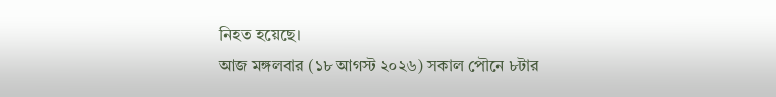নিহত হয়েছে।
আজ মঙ্গলবার (১৮ আগস্ট ২০২৬) সকাল পৌনে ৮টার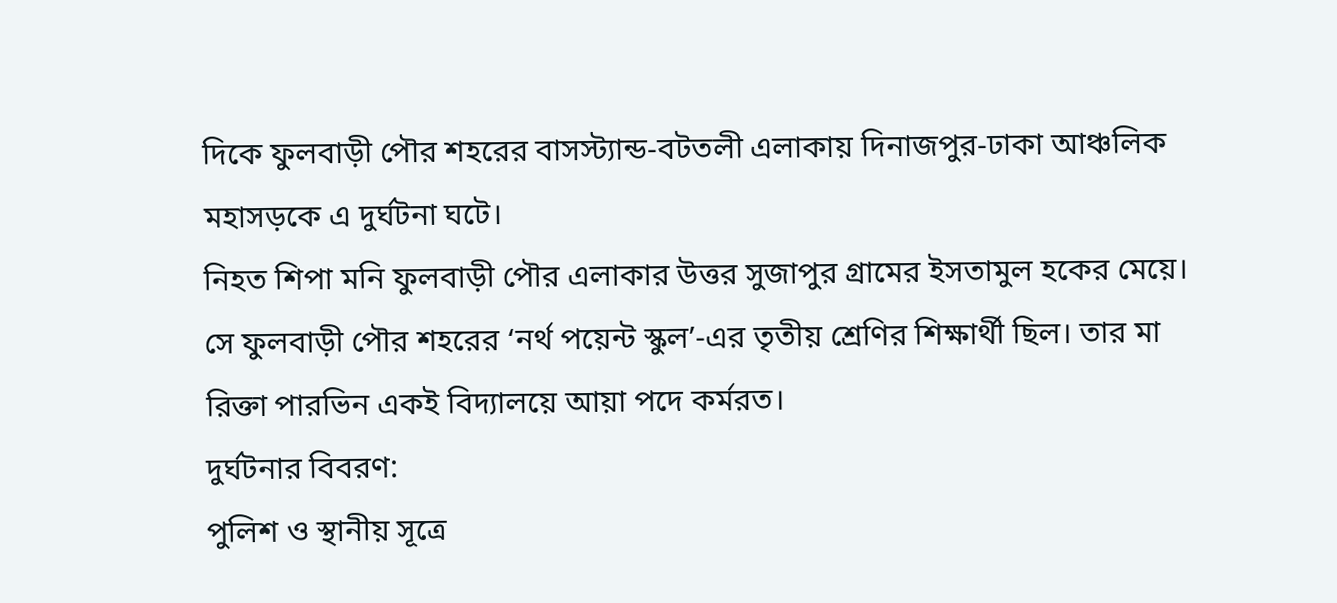দিকে ফুলবাড়ী পৌর শহরের বাসস্ট্যান্ড-বটতলী এলাকায় দিনাজপুর-ঢাকা আঞ্চলিক মহাসড়কে এ দুর্ঘটনা ঘটে।
নিহত শিপা মনি ফুলবাড়ী পৌর এলাকার উত্তর সুজাপুর গ্রামের ইসতামুল হকের মেয়ে। সে ফুলবাড়ী পৌর শহরের ‘নর্থ পয়েন্ট স্কুল’-এর তৃতীয় শ্রেণির শিক্ষার্থী ছিল। তার মা রিক্তা পারভিন একই বিদ্যালয়ে আয়া পদে কর্মরত।
দুর্ঘটনার বিবরণ:
পুলিশ ও স্থানীয় সূত্রে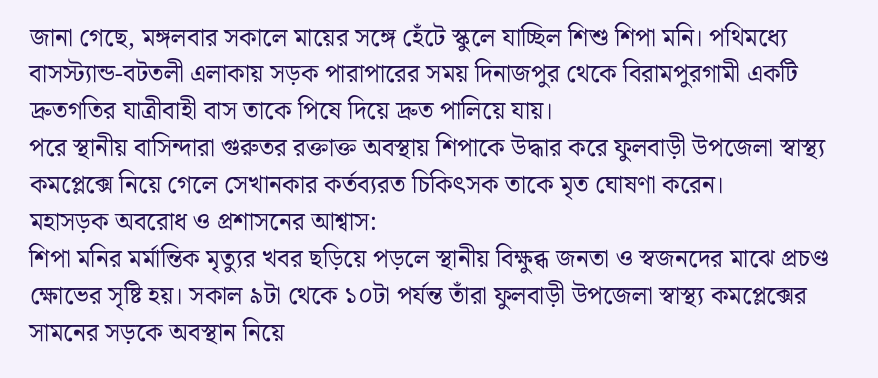জানা গেছে, মঙ্গলবার সকালে মায়ের সঙ্গে হেঁটে স্কুলে যাচ্ছিল শিশু শিপা মনি। পথিমধ্যে বাসস্ট্যান্ড-বটতলী এলাকায় সড়ক পারাপারের সময় দিনাজপুর থেকে বিরামপুরগামী একটি দ্রুতগতির যাত্রীবাহী বাস তাকে পিষে দিয়ে দ্রুত পালিয়ে যায়।
পরে স্থানীয় বাসিন্দারা গুরুতর রক্তাক্ত অবস্থায় শিপাকে উদ্ধার করে ফুলবাড়ী উপজেলা স্বাস্থ্য কমপ্লেক্সে নিয়ে গেলে সেখানকার কর্তব্যরত চিকিৎসক তাকে মৃত ঘোষণা করেন।
মহাসড়ক অবরোধ ও প্রশাসনের আশ্বাস:
শিপা মনির মর্মান্তিক মৃত্যুর খবর ছড়িয়ে পড়লে স্থানীয় বিক্ষুব্ধ জনতা ও স্বজনদের মাঝে প্রচণ্ড ক্ষোভের সৃষ্টি হয়। সকাল ৯টা থেকে ১০টা পর্যন্ত তাঁরা ফুলবাড়ী উপজেলা স্বাস্থ্য কমপ্লেক্সের সামনের সড়কে অবস্থান নিয়ে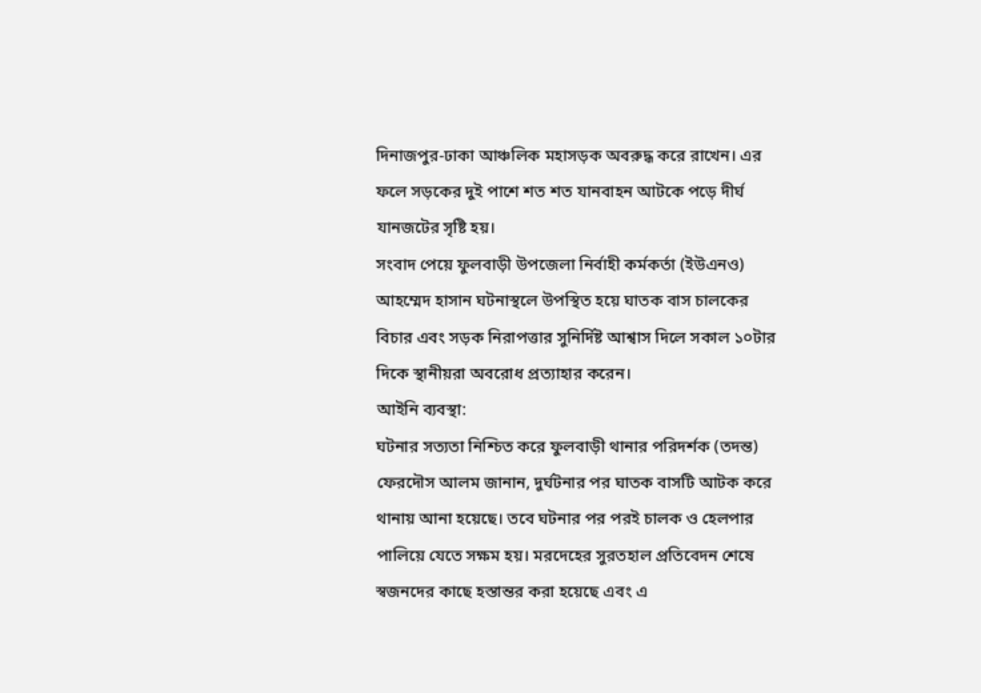দিনাজপুর-ঢাকা আঞ্চলিক মহাসড়ক অবরুদ্ধ করে রাখেন। এর ফলে সড়কের দুই পাশে শত শত যানবাহন আটকে পড়ে দীর্ঘ যানজটের সৃষ্টি হয়।
সংবাদ পেয়ে ফুলবাড়ী উপজেলা নির্বাহী কর্মকর্তা (ইউএনও) আহম্মেদ হাসান ঘটনাস্থলে উপস্থিত হয়ে ঘাতক বাস চালকের বিচার এবং সড়ক নিরাপত্তার সুনির্দিষ্ট আশ্বাস দিলে সকাল ১০টার দিকে স্থানীয়রা অবরোধ প্রত্যাহার করেন।
আইনি ব্যবস্থা:
ঘটনার সত্যতা নিশ্চিত করে ফুলবাড়ী থানার পরিদর্শক (তদন্ত) ফেরদৌস আলম জানান, দুর্ঘটনার পর ঘাতক বাসটি আটক করে থানায় আনা হয়েছে। তবে ঘটনার পর পরই চালক ও হেলপার পালিয়ে যেতে সক্ষম হয়। মরদেহের সুরতহাল প্রতিবেদন শেষে স্বজনদের কাছে হস্তান্তর করা হয়েছে এবং এ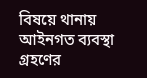বিষয়ে থানায় আইনগত ব্যবস্থা গ্রহণের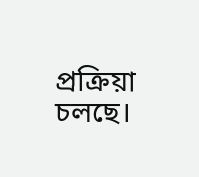প্রক্রিয়া চলছে।